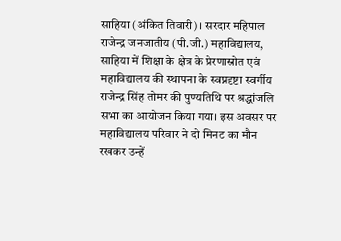साहिया (अंकित तिवारी)। सरदार महिपाल राजेन्द्र जनजातीय (पी.जी.) महाविद्यालय, साहिया में शिक्षा के क्षेत्र के प्रेरणास्रोत एवं महाविद्यालय की स्थापना के स्वप्नदृष्टा स्वर्गीय राजेन्द्र सिंह तोमर की पुण्यतिथि पर श्रद्धांजलि सभा का आयोजन किया गया। इस अवसर पर महाविद्यालय परिवार ने दो मिनट का मौन रखकर उन्हें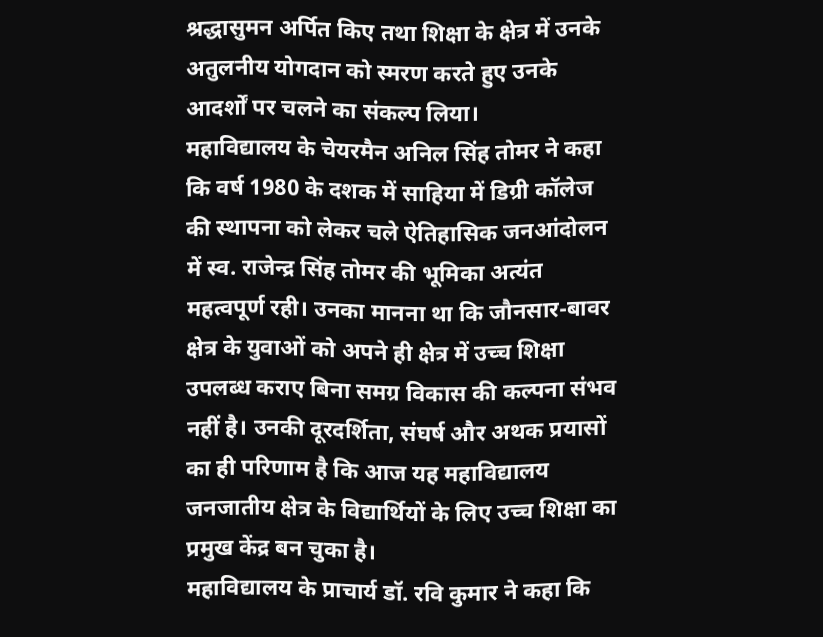श्रद्धासुमन अर्पित किए तथा शिक्षा के क्षेत्र में उनके अतुलनीय योगदान को स्मरण करते हुए उनके आदर्शों पर चलने का संकल्प लिया।
महाविद्यालय के चेयरमैन अनिल सिंह तोमर ने कहा कि वर्ष 1980 के दशक में साहिया में डिग्री कॉलेज की स्थापना को लेकर चले ऐतिहासिक जनआंदोलन में स्व. राजेन्द्र सिंह तोमर की भूमिका अत्यंत महत्वपूर्ण रही। उनका मानना था कि जौनसार-बावर क्षेत्र के युवाओं को अपने ही क्षेत्र में उच्च शिक्षा उपलब्ध कराए बिना समग्र विकास की कल्पना संभव नहीं है। उनकी दूरदर्शिता, संघर्ष और अथक प्रयासों का ही परिणाम है कि आज यह महाविद्यालय जनजातीय क्षेत्र के विद्यार्थियों के लिए उच्च शिक्षा का प्रमुख केंद्र बन चुका है।
महाविद्यालय के प्राचार्य डॉ. रवि कुमार ने कहा कि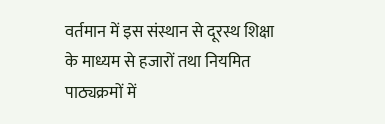वर्तमान में इस संस्थान से दूरस्थ शिक्षा के माध्यम से हजारों तथा नियमित पाठ्यक्रमों में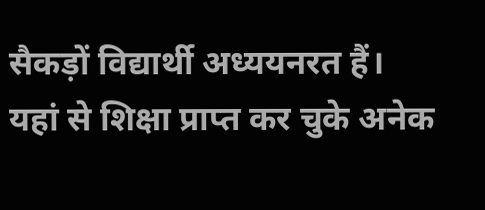सैकड़ों विद्यार्थी अध्ययनरत हैं। यहां से शिक्षा प्राप्त कर चुके अनेक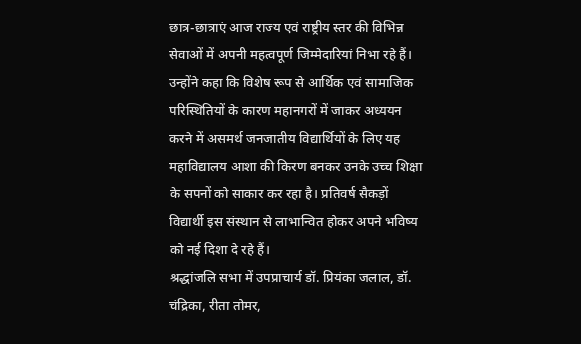छात्र-छात्राएं आज राज्य एवं राष्ट्रीय स्तर की विभिन्न सेवाओं में अपनी महत्वपूर्ण जिम्मेदारियां निभा रहे हैं। उन्होंने कहा कि विशेष रूप से आर्थिक एवं सामाजिक परिस्थितियों के कारण महानगरों में जाकर अध्ययन करने में असमर्थ जनजातीय विद्यार्थियों के लिए यह महाविद्यालय आशा की किरण बनकर उनके उच्च शिक्षा के सपनों को साकार कर रहा है। प्रतिवर्ष सैकड़ों विद्यार्थी इस संस्थान से लाभान्वित होकर अपने भविष्य को नई दिशा दे रहे हैं।
श्रद्धांजलि सभा में उपप्राचार्य डॉ. प्रियंका जलाल, डॉ. चंद्रिका, रीता तोमर,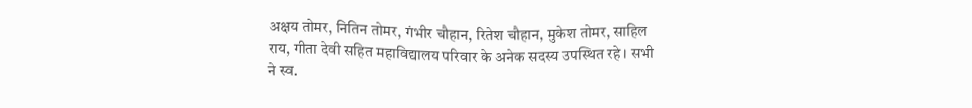अक्षय तोमर, नितिन तोमर, गंभीर चौहान, रितेश चौहान, मुकेश तोमर, साहिल राय, गीता देवी सहित महाविद्यालय परिवार के अनेक सदस्य उपस्थित रहे। सभी ने स्व.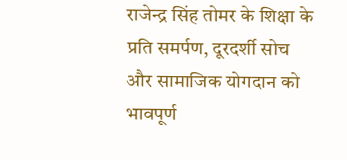राजेन्द्र सिंह तोमर के शिक्षा के प्रति समर्पण, दूरदर्शी सोच और सामाजिक योगदान को भावपूर्ण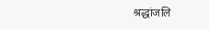श्रद्धांजलि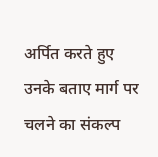अर्पित करते हुए उनके बताए मार्ग पर चलने का संकल्प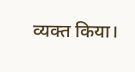व्यक्त किया।